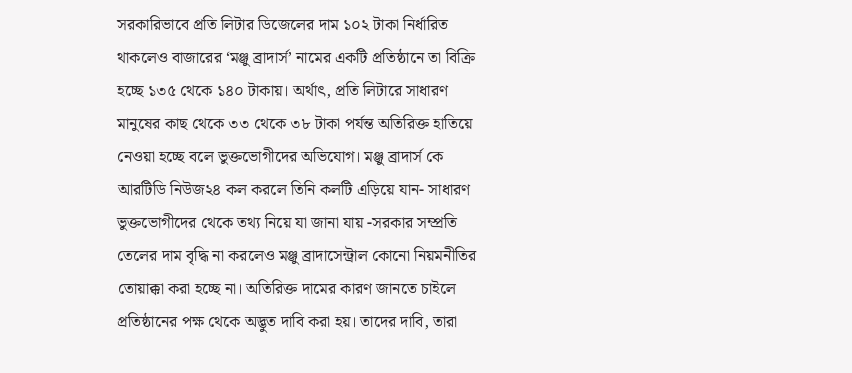সরকারিভাবে প্রতি লিটার ডিজেলের দাম ১০২ টাকা নির্ধারিত থাকলেও বাজারের ‘মঞ্জু ব্রাদার্স’ নামের একটি প্রতিষ্ঠানে তা বিক্রি হচ্ছে ১৩৫ থেকে ১৪০ টাকায়। অর্থাৎ, প্রতি লিটারে সাধারণ মানুষের কাছ থেকে ৩৩ থেকে ৩৮ টাকা পর্যন্ত অতিরিক্ত হাতিয়ে নেওয়া হচ্ছে বলে ভুক্তভোগীদের অভিযোগ। মঞ্জু ব্রাদার্স কে আরটিডি নিউজ২৪ কল করলে তিনি কলটি এড়িয়ে যান- সাধারণ ভুক্তভোগীদের থেকে তথ্য নিয়ে যা জানা যায় -সরকার সম্প্রতি তেলের দাম বৃদ্ধি না করলেও মঞ্জু ব্রাদাসেন্ট্রাল কোনো নিয়মনীতির তোয়াক্কা করা হচ্ছে না। অতিরিক্ত দামের কারণ জানতে চাইলে প্রতিষ্ঠানের পক্ষ থেকে অদ্ভুত দাবি করা হয়। তাদের দাবি, তারা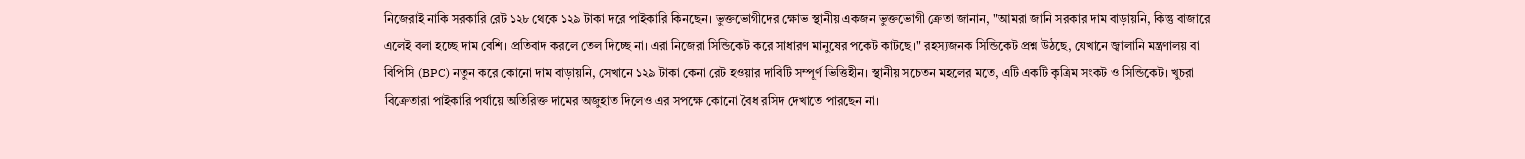নিজেরাই নাকি সরকারি রেট ১২৮ থেকে ১২৯ টাকা দরে পাইকারি কিনছেন। ভুক্তভোগীদের ক্ষোভ স্থানীয় একজন ভুক্তভোগী ক্রেতা জানান, "আমরা জানি সরকার দাম বাড়ায়নি, কিন্তু বাজারে এলেই বলা হচ্ছে দাম বেশি। প্রতিবাদ করলে তেল দিচ্ছে না। এরা নিজেরা সিন্ডিকেট করে সাধারণ মানুষের পকেট কাটছে।" রহস্যজনক সিন্ডিকেট প্রশ্ন উঠছে, যেখানে জ্বালানি মন্ত্রণালয় বা বিপিসি (BPC) নতুন করে কোনো দাম বাড়ায়নি, সেখানে ১২৯ টাকা কেনা রেট হওয়ার দাবিটি সম্পূর্ণ ভিত্তিহীন। স্থানীয় সচেতন মহলের মতে, এটি একটি কৃত্রিম সংকট ও সিন্ডিকেট। খুচরা বিক্রেতারা পাইকারি পর্যায়ে অতিরিক্ত দামের অজুহাত দিলেও এর সপক্ষে কোনো বৈধ রসিদ দেখাতে পারছেন না।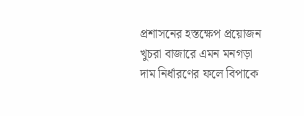প্রশাসনের হস্তক্ষেপ প্রয়োজন খুচরা বাজারে এমন মনগড়া দাম নির্ধারণের ফলে বিপাকে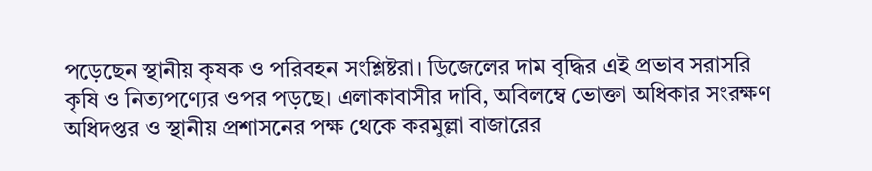পড়েছেন স্থানীয় কৃষক ও পরিবহন সংশ্লিষ্টরা। ডিজেলের দাম বৃদ্ধির এই প্রভাব সরাসরি কৃষি ও নিত্যপণ্যের ওপর পড়ছে। এলাকাবাসীর দাবি, অবিলম্বে ভোক্তা অধিকার সংরক্ষণ অধিদপ্তর ও স্থানীয় প্রশাসনের পক্ষ থেকে করমুল্লা বাজারের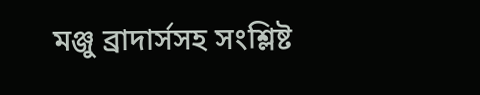মঞ্জু ব্রাদার্সসহ সংশ্লিষ্ট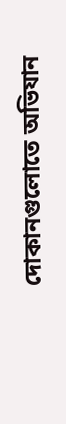দোকানগুলোতে অভিযান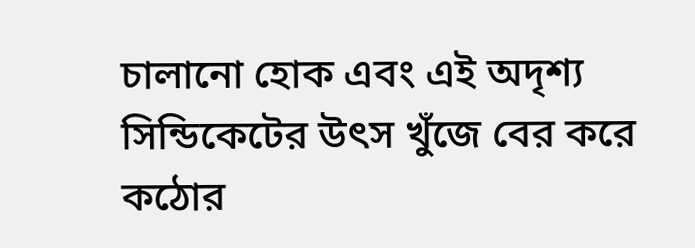চালানো হোক এবং এই অদৃশ্য সিন্ডিকেটের উৎস খুঁজে বের করে কঠোর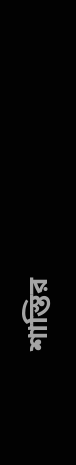শাস্তির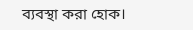ব্যবস্থা করা হোক।